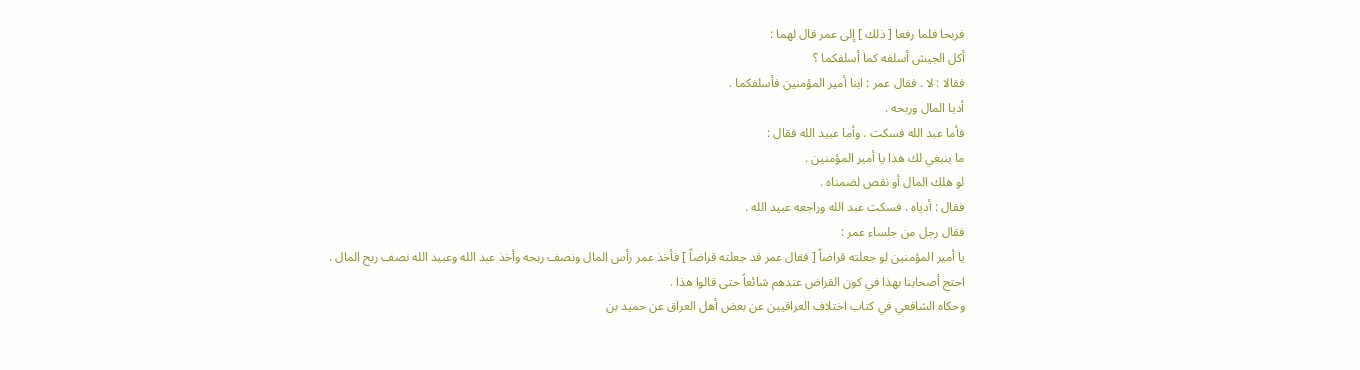فربحا فلما رفعا [ ذلك ] إلى عمر قال لهما :
أكل الجيش أسلفه كما أسلفكما ؟
فقالا : لا . فقال عمر : ابنا أمير المؤمنين فأسلفكما .
أديا المال وربحه .
فأما عبد الله فسكت . وأما عبيد الله فقال :
ما ينبغي لك هذا يا أمير المؤمنين .
لو هلك المال أو نقص لضمناه .
فقال : أدياه . فسكت عبد الله وراجعه عبيد الله .
فقال رجل من جلساء عمر :
يا أمير المؤمنين لو جعلته قراضاً [ فقال عمر قد جعلته قراضاً ] فأخذ عمر رأس المال ونصف ربحه وأخذ عبد الله وعبيد الله نصف ربح المال .
احتج أصحابنا بهذا في كون القراض عندهم شائعاً حتى قالوا هذا .
وحكاه الشافعي في كتاب اختلاف العراقيين عن بعض أهل العراق عن حميد بن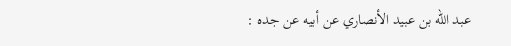عبد الله بن عبيد الأنصاري عن أبيه عن جده :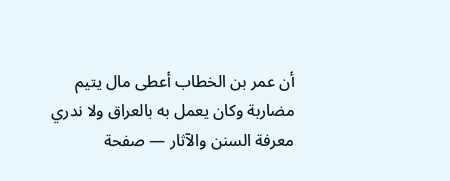أن عمر بن الخطاب أعطى مال يتيم مضاربة وكان يعمل به بالعراق ولا ندري
معرفة السنن والآثار — صفحة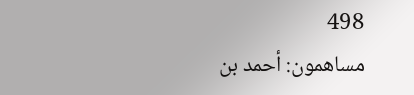498
مساهمون: أحمد بن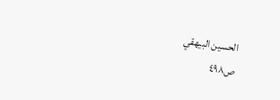الحسين البيهقي
ص٤٩٨